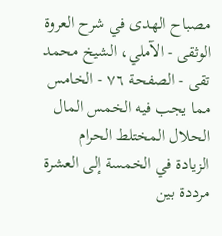مصباح الهدى في شرح العروة الوثقى - الآملي، الشيخ محمد تقى - الصفحة ٧٦ - الخامس مما يجب فيه الخمس المال الحلال المختلط الحرام
الزيادة في الخمسة إلى العشرة مرددة بين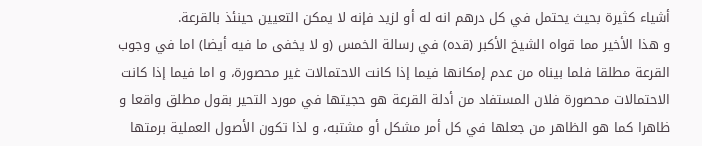أشياء كثيرة بحيث يحتمل في كل درهم انه له أو لزيد فإنه لا يمكن التعيين حينئذ بالقرعة.
و هذا الأخير مما قواه الشيخ الأكبر (قده) في رسالة الخمس (و لا يخفى ما فيه أيضا) اما في وجوب القرعة مطلقا فلما بيناه من عدم إمكانها فيما إذا كانت الاحتمالات غير محصورة، و اما فيما إذا كانت الاحتمالات محصورة فلان المستفاد من أدلة القرعة هو حجيتها في مورد التحير بقول مطلق واقعا و ظاهرا كما هو الظاهر من جعلها في كل أمر مشكل أو مشتبه، و لذا تكون الأصول العملية برمتها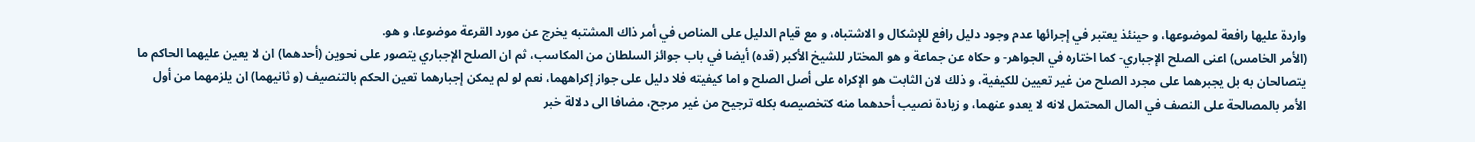واردة عليها رافعة لموضوعها، و حينئذ يعتبر في إجرائها عدم وجود دليل رافع للإشكال و الاشتباه، و مع قيام الدليل على المناص في أمر ذاك المشتبه يخرج عن مورد القرعة موضوعا، و هو.
(الأمر الخامس) اعنى الصلح الإجباري- كما اختاره في الجواهر- و حكاه عن جماعة و هو المختار للشيخ الأكبر (قده) أيضا في باب جوائز السلطان من المكاسب، ثم ان الصلح الإجباري يتصور على نحوين (أحدهما) ان لا يعين عليهما الحاكم ما يتصالحان به بل يجبرهما على مجرد الصلح من غير تعيين للكيفية، و ذلك لان الثابت هو الإكراه على أصل الصلح و اما كيفيته فلا دليل على جواز إكراههما، نعم لو لم يمكن إجبارهما تعين الحكم بالتنصيف (و ثانيهما) ان يلزمهما من أول الأمر بالمصالحة على النصف في المال المحتمل لانه لا يعدو عنهما، و زيادة نصيب أحدهما منه كتخصيصه بكله ترجيح من غير مرجح، مضافا الى دلالة خبر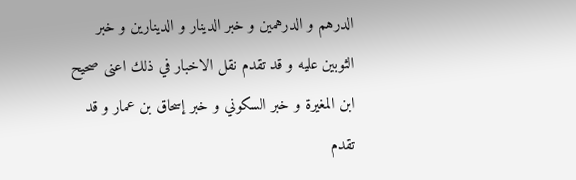الدرهم و الدرهمين و خبر الدينار و الدينارين و خبر الثوبين عليه و قد تقدم نقل الاخبار في ذلك اعنى صحيح ابن المغيرة و خبر السكوني و خبر إسحاق بن عمار و قد تقدم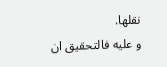نقلها.
و عليه فالتحقيق ان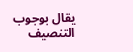يقال بوجوب التنصيف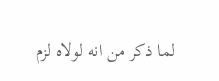لما ذكر من انه لولاه لزم